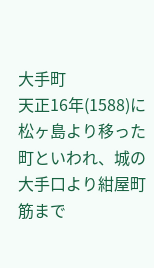大手町
天正16年(1588)に松ヶ島より移った町といわれ、城の大手口より紺屋町筋まで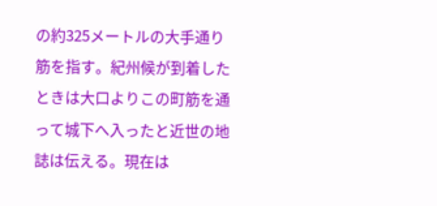の約325メートルの大手通り筋を指す。紀州候が到着したときは大口よりこの町筋を通って城下へ入ったと近世の地誌は伝える。現在は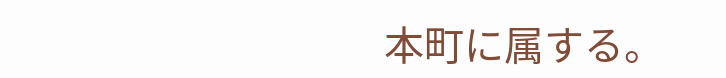本町に属する。